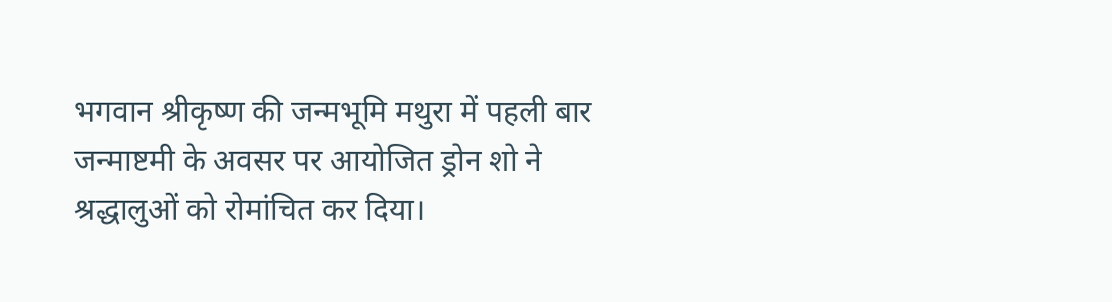भगवान श्रीकृष्ण की जन्मभूमि मथुरा में पहली बार जन्माष्टमी के अवसर पर आयोजित ड्रोन शो ने श्रद्धालुओं को रोमांचित कर दिया।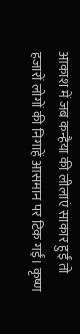आकाश में जब कन्हैया की लीलाएं साकार हुईं तो हजारों लोगों की निगाहें आसमान पर टिक गईं। कृष्ण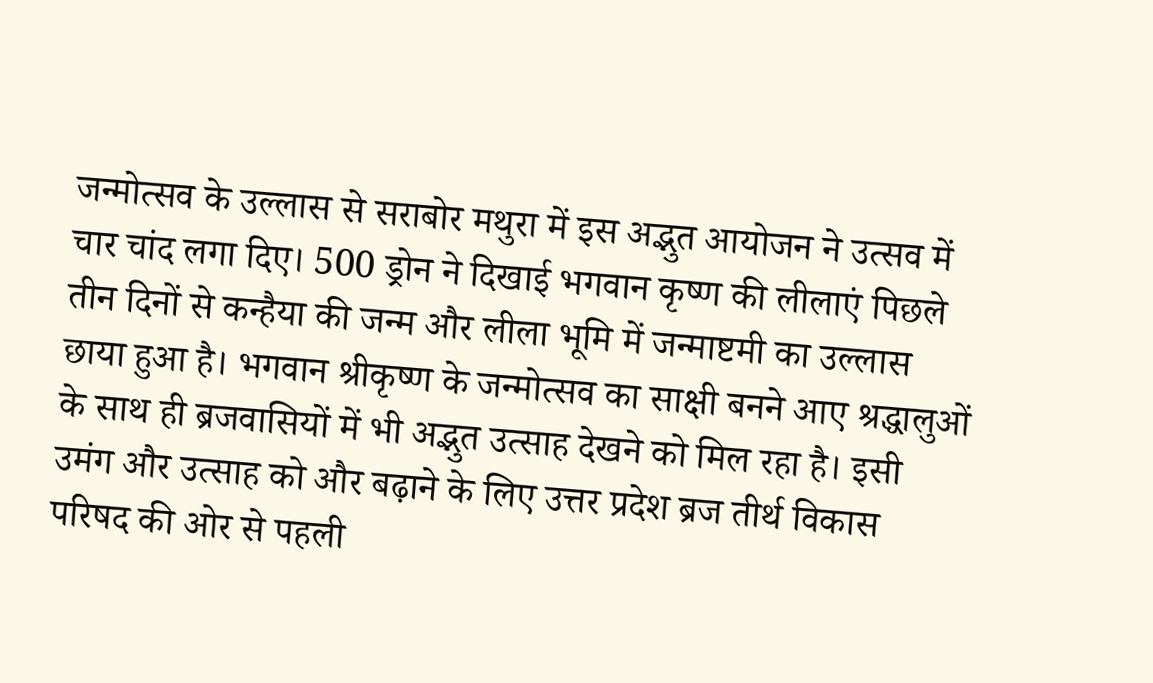जन्मोत्सव के उल्लास से सराबोर मथुरा में इस अद्भुत आयोजन ने उत्सव में चार चांद लगा दिए। 500 ड्रोन ने दिखाई भगवान कृष्ण की लीलाएं पिछले तीन दिनों से कन्हैया की जन्म और लीला भूमि में जन्माष्टमी का उल्लास छाया हुआ है। भगवान श्रीकृष्ण के जन्मोत्सव का साक्षी बनने आए श्रद्धालुओं के साथ ही ब्रजवासियों में भी अद्भुत उत्साह देखने को मिल रहा है। इसी उमंग और उत्साह को और बढ़ाने के लिए उत्तर प्रदेश ब्रज तीर्थ विकास परिषद की ओर से पहली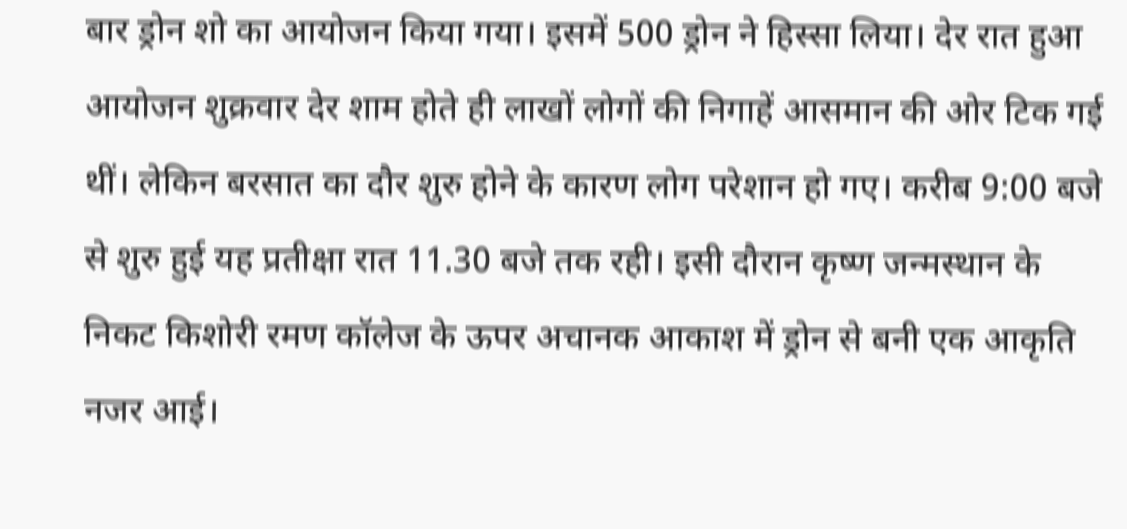बार ड्रोन शो का आयोजन किया गया। इसमें 500 ड्रोन ने हिस्सा लिया। देर रात हुआ आयोजन शुक्रवार देर शाम होते ही लाखों लोगों की निगाहें आसमान की ओर टिक गई थीं। लेकिन बरसात का दौर शुरु होने के कारण लोग परेशान हो गए। करीब 9:00 बजे से शुरु हुई यह प्रतीक्षा रात 11.30 बजे तक रही। इसी दौरान कृष्ण जन्मस्थान के निकट किशोरी रमण कॉलेज के ऊपर अचानक आकाश में ड्रोन से बनी एक आकृति नजर आई।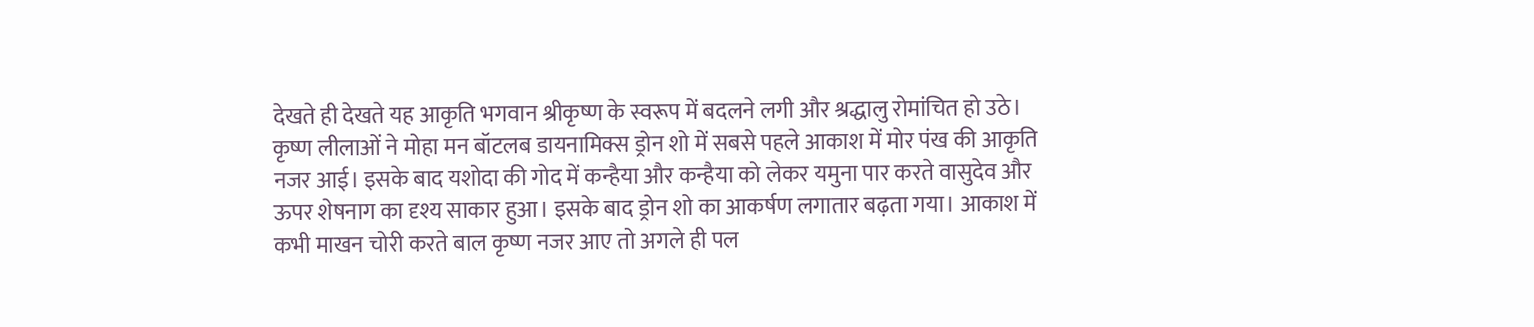देखते ही देखते यह आकृति भगवान श्रीकृष्ण के स्वरूप में बदलने लगी और श्रद्धालु रोमांचित हो उठे।
कृष्ण लीलाओं ने मोहा मन बॉटलब डायनामिक्स ड्रोन शो में सबसे पहले आकाश में मोर पंख की आकृति नजर आई। इसके बाद यशोदा की गोद में कन्हैया और कन्हैया को लेकर यमुना पार करते वासुदेव और ऊपर शेषनाग का दृश्य साकार हुआ। इसके बाद ड्रोन शो का आकर्षण लगातार बढ़ता गया। आकाश में कभी माखन चोरी करते बाल कृष्ण नजर आए तो अगले ही पल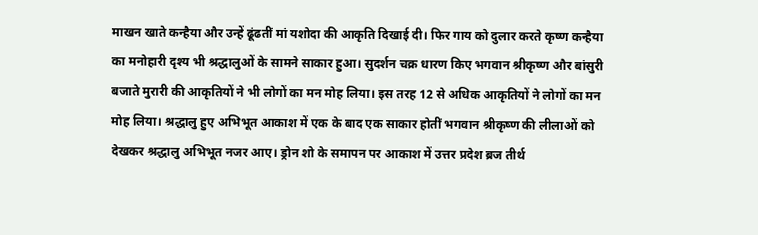माखन खाते कन्हैया और उन्हें ढूंढतीं मां यशोदा की आकृति दिखाई दी। फिर गाय को दुलार करते कृष्ण कन्हैया का मनोहारी दृश्य भी श्रद्धालुओं के सामने साकार हुआ। सुदर्शन चक्र धारण किए भगवान श्रीकृष्ण और बांसुरी बजाते मुरारी की आकृतियों ने भी लोगों का मन मोह लिया। इस तरह 12 से अधिक आकृतियों ने लोगों का मन मोह लिया। श्रद्धालु हुए अभिभूत आकाश में एक के बाद एक साकार होतीं भगवान श्रीकृष्ण की लीलाओं को देखकर श्रद्धालु अभिभूत नजर आए। ड्रोन शो के समापन पर आकाश में उत्तर प्रदेश ब्रज तीर्थ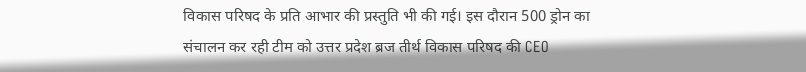विकास परिषद के प्रति आभार की प्रस्तुति भी की गई। इस दौरान 500 ड्रोन का संचालन कर रही टीम को उत्तर प्रदेश ब्रज तीर्थ विकास परिषद की CEO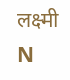लक्ष्मी N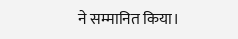ने सम्मानित किया।